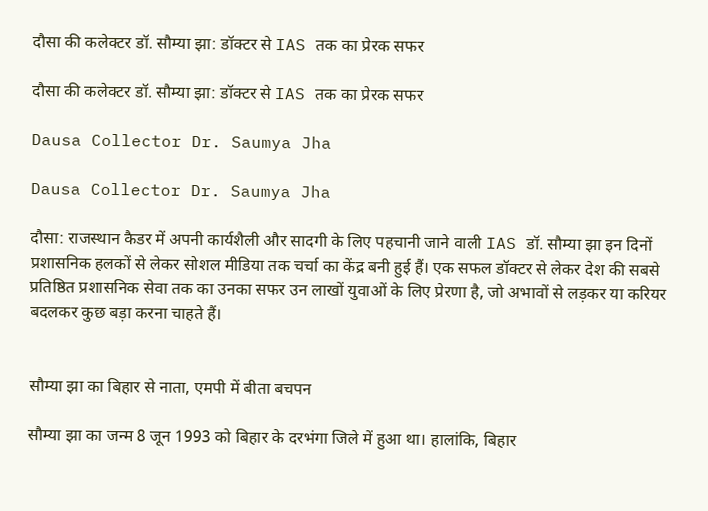दौसा की कलेक्टर डॉ. सौम्या झा: डॉक्टर से IAS तक का प्रेरक सफर

दौसा की कलेक्टर डॉ. सौम्या झा: डॉक्टर से IAS तक का प्रेरक सफर

Dausa Collector Dr. Saumya Jha

Dausa Collector Dr. Saumya Jha

दौसा: राजस्थान कैडर में अपनी कार्यशैली और सादगी के लिए पहचानी जाने वाली IAS डॉ. सौम्या झा इन दिनों प्रशासनिक हलकों से लेकर सोशल मीडिया तक चर्चा का केंद्र बनी हुई हैं। एक सफल डॉक्टर से लेकर देश की सबसे प्रतिष्ठित प्रशासनिक सेवा तक का उनका सफर उन लाखों युवाओं के लिए प्रेरणा है, जो अभावों से लड़कर या करियर बदलकर कुछ बड़ा करना चाहते हैं।


सौम्या झा का बिहार से नाता, एमपी में बीता बचपन

सौम्या झा का जन्म 8 जून 1993 को बिहार के दरभंगा जिले में हुआ था। हालांकि, बिहार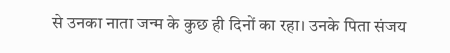से उनका नाता जन्म के कुछ ही दिनों का रहा। उनके पिता संजय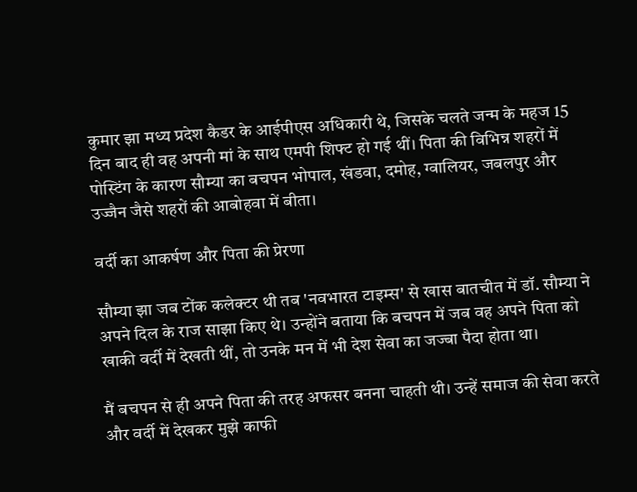कुमार झा मध्य प्रदेश कैडर के आईपीएस अधिकारी थे, जिसके चलते जन्म के महज 15 दिन बाद ही वह अपनी मां के साथ एमपी शिफ्ट हो गई थीं। पिता की विभिन्न शहरों में पोस्टिंग के कारण सौम्या का बचपन भोपाल, खंडवा, दमोह, ग्वालियर, जबलपुर और उज्जैन जैसे शहरों की आबोहवा में बीता।

वर्दी का आकर्षण और पिता की प्रेरणा

सौम्या झा जब टोंक कलेक्टर थी तब 'नवभारत टाइम्स' से खास बातचीत में डॉ. सौम्या ने अपने दिल के राज साझा किए थे। उन्होंने बताया कि बचपन में जब वह अपने पिता को खाकी वर्दी में देखती थीं, तो उनके मन में भी देश सेवा का जज्बा पैदा होता था।

मैं बचपन से ही अपने पिता की तरह अफसर बनना चाहती थी। उन्हें समाज की सेवा करते और वर्दी में देखकर मुझे काफी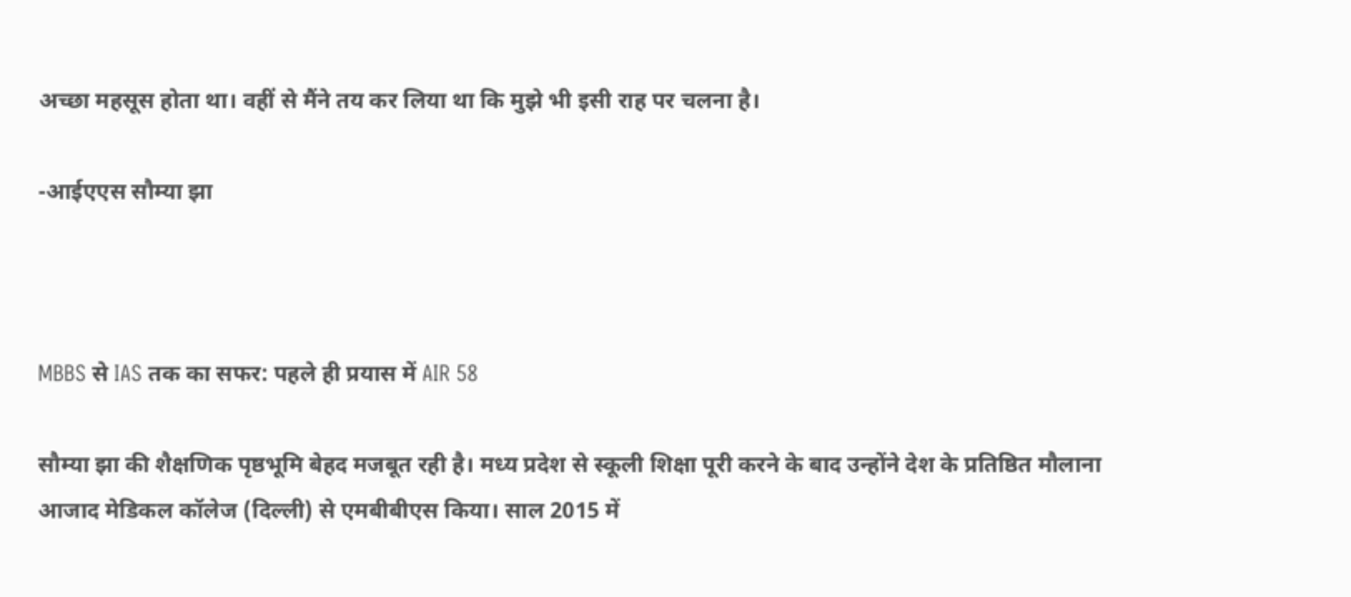अच्छा महसूस होता था। वहीं से मैंने तय कर लिया था कि मुझे भी इसी राह पर चलना है।

-आईएएस सौम्या झा



MBBS से IAS तक का सफर: पहले ही प्रयास में AIR 58

सौम्या झा की शैक्षणिक पृष्ठभूमि बेहद मजबूत रही है। मध्य प्रदेश से स्कूली शिक्षा पूरी करने के बाद उन्होंने देश के प्रतिष्ठित मौलाना आजाद मेडिकल कॉलेज (दिल्ली) से एमबीबीएस किया। साल 2015 में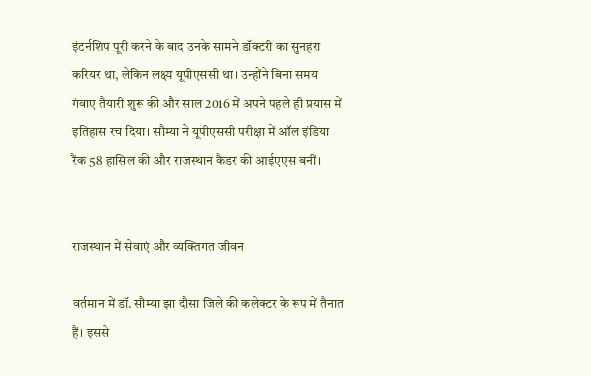इंटर्नशिप पूरी करने के बाद उनके सामने डॉक्टरी का सुनहरा करियर था, लेकिन लक्ष्य यूपीएससी था। उन्होंने बिना समय गंवाए तैयारी शुरू की और साल 2016 में अपने पहले ही प्रयास में इतिहास रच दिया। सौम्या ने यूपीएससी परीक्षा में ऑल इंडिया रैंक 58 हासिल की और राजस्थान कैडर की आईएएस बनीं।


राजस्थान में सेवाएं और व्यक्तिगत जीवन

वर्तमान में डॉ. सौम्या झा दौसा जिले की कलेक्टर के रूप में तैनात हैं। इससे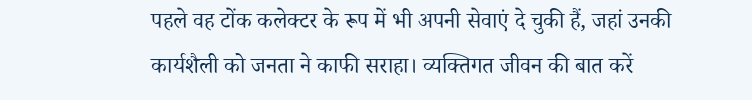पहले वह टोंक कलेक्टर के रूप में भी अपनी सेवाएं दे चुकी हैं, जहां उनकी कार्यशैली को जनता ने काफी सराहा। व्यक्तिगत जीवन की बात करें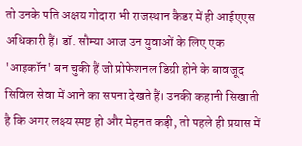तो उनके पति अक्षय गोदारा भी राजस्थान कैडर में ही आईएएस अधिकारी हैं। डॉ. सौम्या आज उन युवाओं के लिए एक 'आइकॉन' बन चुकी हैं जो प्रोफेशनल डिग्री होने के बावजूद सिविल सेवा में आने का सपना देखते हैं। उनकी कहानी सिखाती है कि अगर लक्ष्य स्पष्ट हो और मेहनत कड़ी, तो पहले ही प्रयास में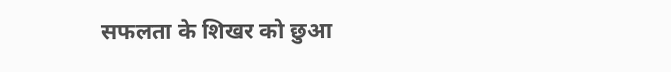सफलता के शिखर को छुआ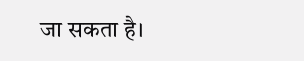जा सकता है।